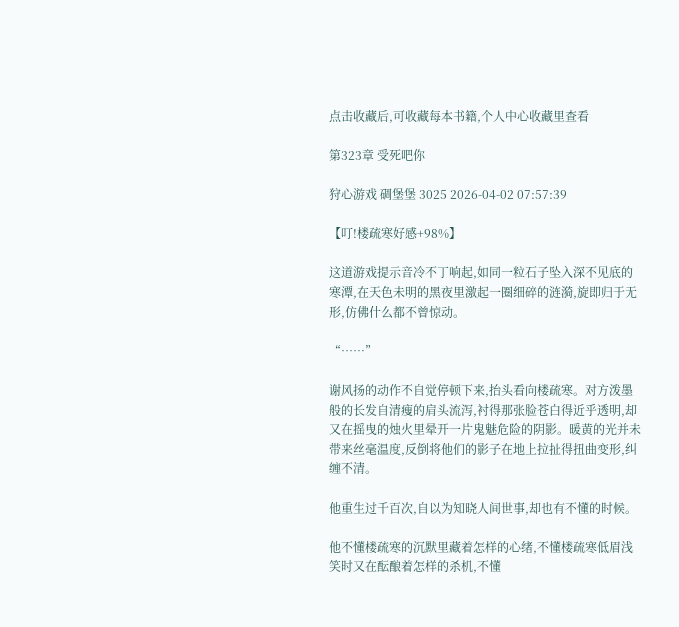点击收藏后,可收藏每本书籍,个人中心收藏里查看

第323章 受死吧你

狩心游戏 碉堡堡 3025 2026-04-02 07:57:39

【叮!楼疏寒好感+98%】

这道游戏提示音冷不丁响起,如同一粒石子坠入深不见底的寒潭,在天色未明的黑夜里激起一圈细碎的涟漪,旋即归于无形,仿佛什么都不曾惊动。

“……”

谢风扬的动作不自觉停顿下来,抬头看向楼疏寒。对方泼墨般的长发自清瘦的肩头流泻,衬得那张脸苍白得近乎透明,却又在摇曳的烛火里晕开一片鬼魅危险的阴影。暖黄的光并未带来丝毫温度,反倒将他们的影子在地上拉扯得扭曲变形,纠缠不清。

他重生过千百次,自以为知晓人间世事,却也有不懂的时候。

他不懂楼疏寒的沉默里藏着怎样的心绪,不懂楼疏寒低眉浅笑时又在酝酿着怎样的杀机,不懂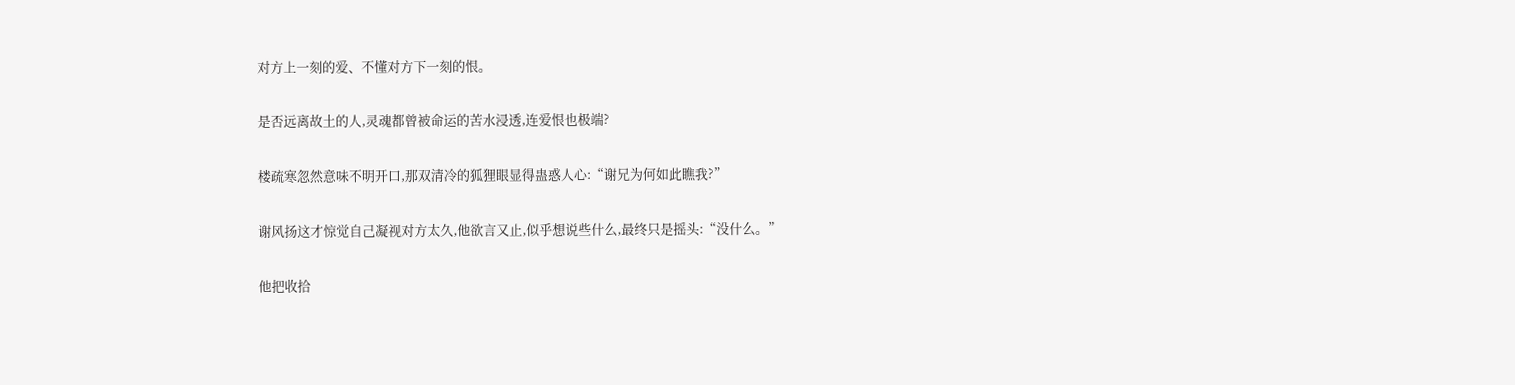对方上一刻的爱、不懂对方下一刻的恨。

是否远离故土的人,灵魂都曾被命运的苦水浸透,连爱恨也极端?

楼疏寒忽然意味不明开口,那双清冷的狐狸眼显得蛊惑人心:“谢兄为何如此瞧我?”

谢风扬这才惊觉自己凝视对方太久,他欲言又止,似乎想说些什么,最终只是摇头:“没什么。”

他把收拾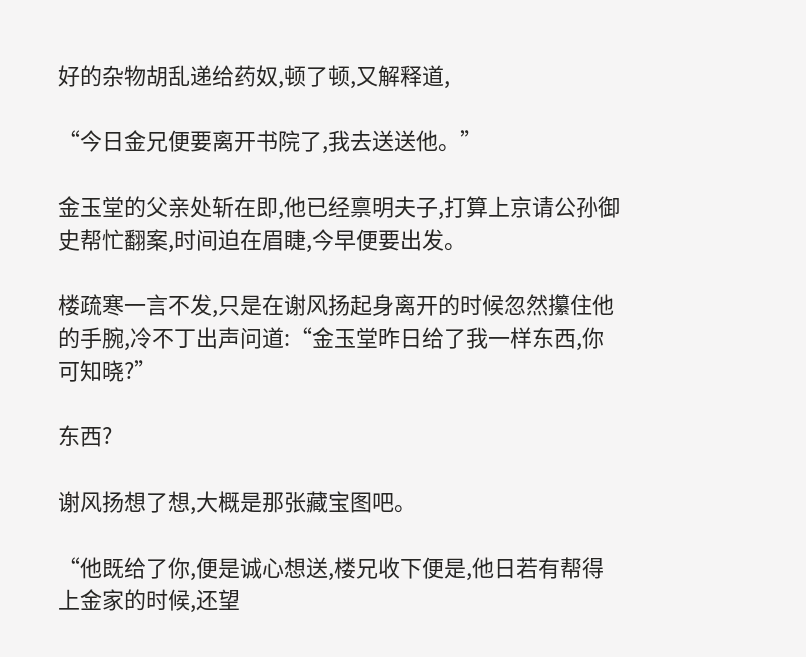好的杂物胡乱递给药奴,顿了顿,又解释道,

“今日金兄便要离开书院了,我去送送他。”

金玉堂的父亲处斩在即,他已经禀明夫子,打算上京请公孙御史帮忙翻案,时间迫在眉睫,今早便要出发。

楼疏寒一言不发,只是在谢风扬起身离开的时候忽然攥住他的手腕,冷不丁出声问道:“金玉堂昨日给了我一样东西,你可知晓?”

东西?

谢风扬想了想,大概是那张藏宝图吧。

“他既给了你,便是诚心想送,楼兄收下便是,他日若有帮得上金家的时候,还望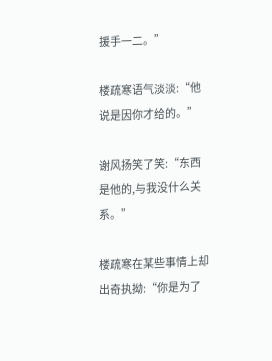援手一二。”

楼疏寒语气淡淡:“他说是因你才给的。”

谢风扬笑了笑:“东西是他的,与我没什么关系。”

楼疏寒在某些事情上却出奇执拗:“你是为了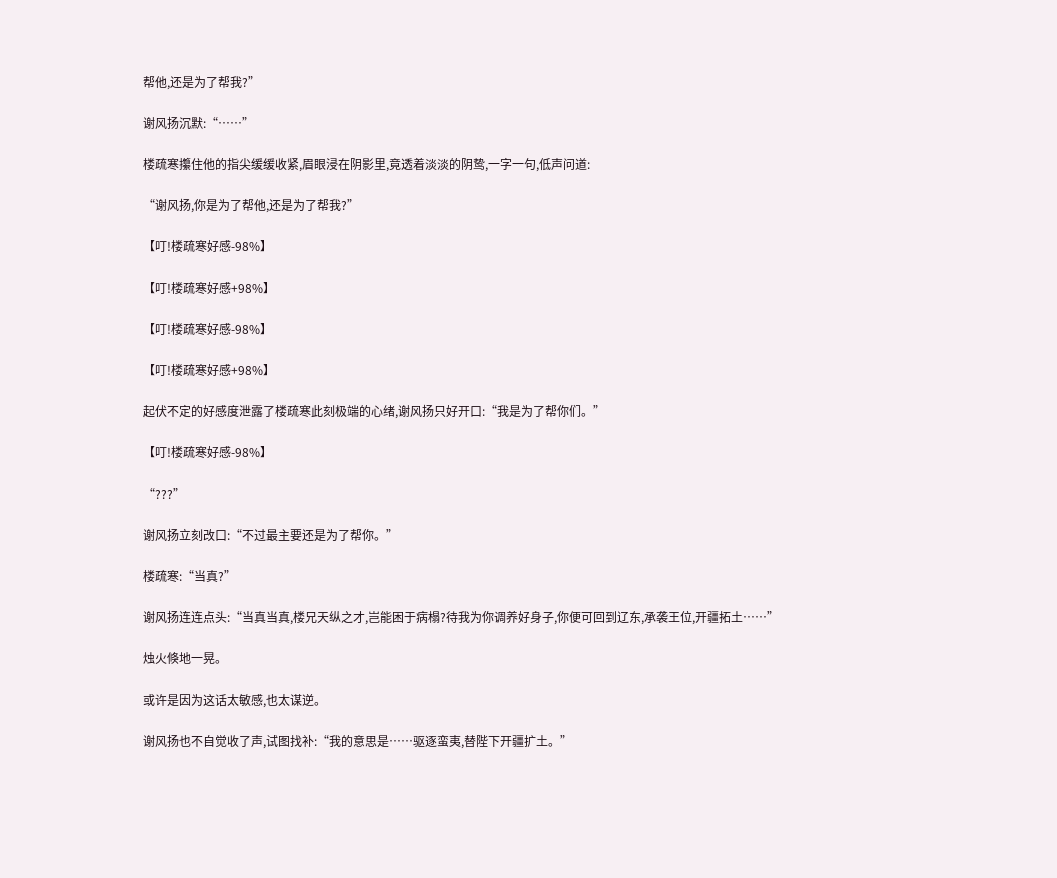帮他,还是为了帮我?”

谢风扬沉默:“……”

楼疏寒攥住他的指尖缓缓收紧,眉眼浸在阴影里,竟透着淡淡的阴鸷,一字一句,低声问道:

“谢风扬,你是为了帮他,还是为了帮我?”

【叮!楼疏寒好感-98%】

【叮!楼疏寒好感+98%】

【叮!楼疏寒好感-98%】

【叮!楼疏寒好感+98%】

起伏不定的好感度泄露了楼疏寒此刻极端的心绪,谢风扬只好开口:“我是为了帮你们。”

【叮!楼疏寒好感-98%】

“???”

谢风扬立刻改口:“不过最主要还是为了帮你。”

楼疏寒:“当真?”

谢风扬连连点头:“当真当真,楼兄天纵之才,岂能困于病榻?待我为你调养好身子,你便可回到辽东,承袭王位,开疆拓土……”

烛火倏地一晃。

或许是因为这话太敏感,也太谋逆。

谢风扬也不自觉收了声,试图找补:“我的意思是……驱逐蛮夷,替陛下开疆扩土。”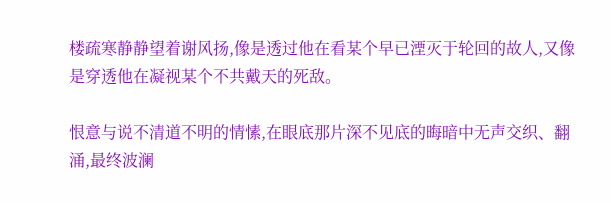楼疏寒静静望着谢风扬,像是透过他在看某个早已湮灭于轮回的故人,又像是穿透他在凝视某个不共戴天的死敌。

恨意与说不清道不明的情愫,在眼底那片深不见底的晦暗中无声交织、翻涌,最终波澜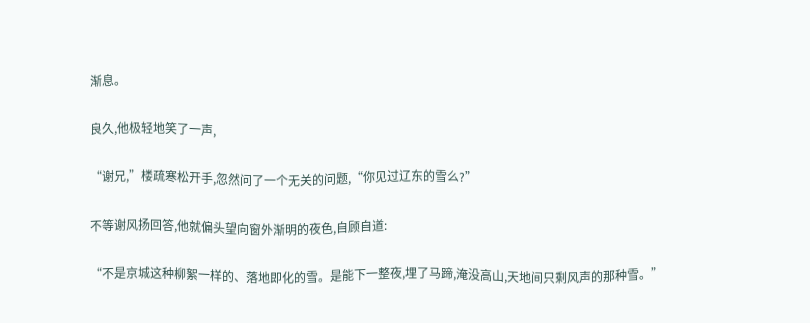渐息。

良久,他极轻地笑了一声,

“谢兄,”楼疏寒松开手,忽然问了一个无关的问题,“你见过辽东的雪么?”

不等谢风扬回答,他就偏头望向窗外渐明的夜色,自顾自道:

“不是京城这种柳絮一样的、落地即化的雪。是能下一整夜,埋了马蹄,淹没高山,天地间只剩风声的那种雪。”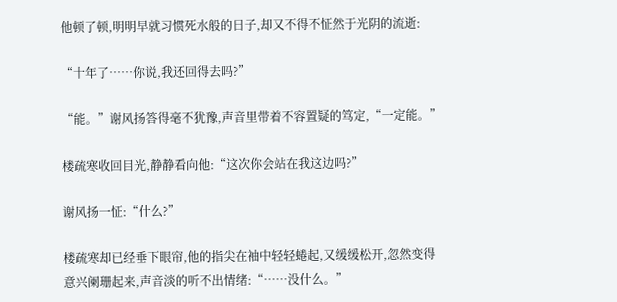他顿了顿,明明早就习惯死水般的日子,却又不得不怔然于光阴的流逝:

“十年了……你说,我还回得去吗?”

“能。”谢风扬答得毫不犹豫,声音里带着不容置疑的笃定,“一定能。”

楼疏寒收回目光,静静看向他:“这次你会站在我这边吗?”

谢风扬一怔:“什么?”

楼疏寒却已经垂下眼帘,他的指尖在袖中轻轻蜷起,又缓缓松开,忽然变得意兴阑珊起来,声音淡的听不出情绪:“……没什么。”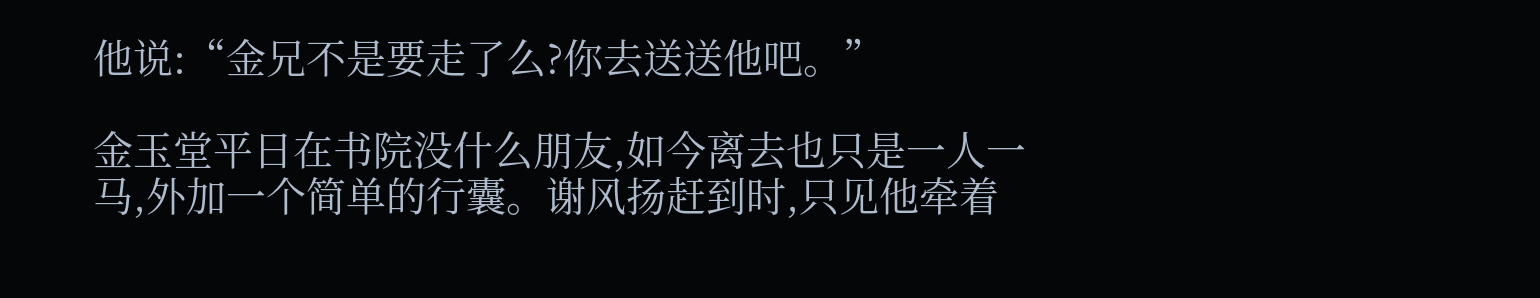他说:“金兄不是要走了么?你去送送他吧。”

金玉堂平日在书院没什么朋友,如今离去也只是一人一马,外加一个简单的行囊。谢风扬赶到时,只见他牵着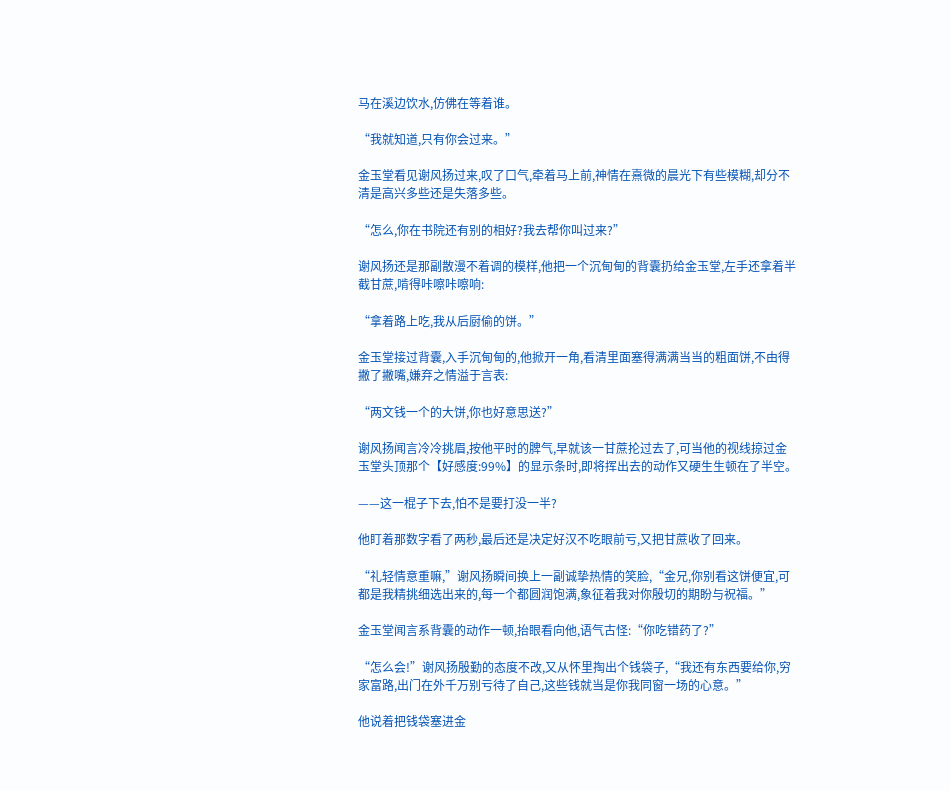马在溪边饮水,仿佛在等着谁。

“我就知道,只有你会过来。”

金玉堂看见谢风扬过来,叹了口气,牵着马上前,神情在熹微的晨光下有些模糊,却分不清是高兴多些还是失落多些。

“怎么,你在书院还有别的相好?我去帮你叫过来?”

谢风扬还是那副散漫不着调的模样,他把一个沉甸甸的背囊扔给金玉堂,左手还拿着半截甘蔗,啃得咔嚓咔嚓响:

“拿着路上吃,我从后厨偷的饼。”

金玉堂接过背囊,入手沉甸甸的,他掀开一角,看清里面塞得满满当当的粗面饼,不由得撇了撇嘴,嫌弃之情溢于言表:

“两文钱一个的大饼,你也好意思送?”

谢风扬闻言冷冷挑眉,按他平时的脾气,早就该一甘蔗抡过去了,可当他的视线掠过金玉堂头顶那个【好感度:99%】的显示条时,即将挥出去的动作又硬生生顿在了半空。

——这一棍子下去,怕不是要打没一半?

他盯着那数字看了两秒,最后还是决定好汉不吃眼前亏,又把甘蔗收了回来。

“礼轻情意重嘛,”谢风扬瞬间换上一副诚挚热情的笑脸,“金兄,你别看这饼便宜,可都是我精挑细选出来的,每一个都圆润饱满,象征着我对你殷切的期盼与祝福。”

金玉堂闻言系背囊的动作一顿,抬眼看向他,语气古怪:“你吃错药了?”

“怎么会!”谢风扬殷勤的态度不改,又从怀里掏出个钱袋子,“我还有东西要给你,穷家富路,出门在外千万别亏待了自己,这些钱就当是你我同窗一场的心意。”

他说着把钱袋塞进金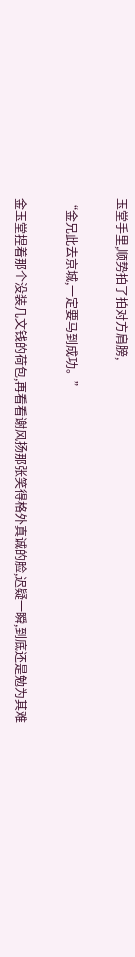玉堂手里,顺势拍了拍对方肩膀,

“金兄此去京城,一定要马到成功。”

金玉堂捏着那个没装几文钱的荷包,再看看谢风扬那张笑得格外真诚的脸,迟疑一瞬,到底还是勉为其难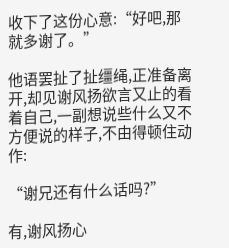收下了这份心意:“好吧,那就多谢了。”

他语罢扯了扯缰绳,正准备离开,却见谢风扬欲言又止的看着自己,一副想说些什么又不方便说的样子,不由得顿住动作:

“谢兄还有什么话吗?”

有,谢风扬心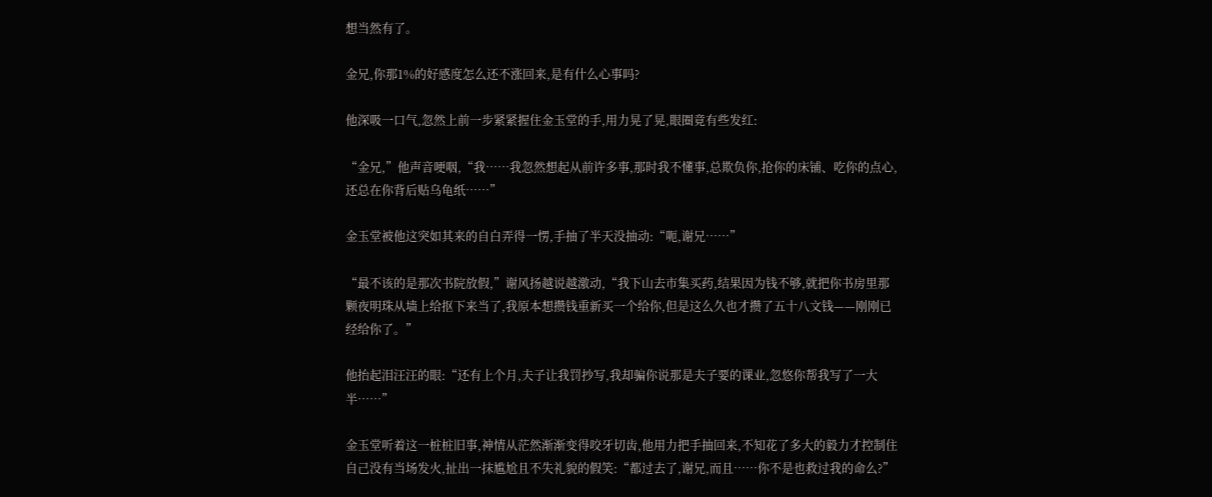想当然有了。

金兄,你那1%的好感度怎么还不涨回来,是有什么心事吗?

他深吸一口气,忽然上前一步紧紧握住金玉堂的手,用力晃了晃,眼圈竟有些发红:

“金兄,”他声音哽咽,“我……我忽然想起从前许多事,那时我不懂事,总欺负你,抢你的床铺、吃你的点心,还总在你背后贴乌龟纸……”

金玉堂被他这突如其来的自白弄得一愣,手抽了半天没抽动:“呃,谢兄……”

“最不该的是那次书院放假,”谢风扬越说越激动,“我下山去市集买药,结果因为钱不够,就把你书房里那颗夜明珠从墙上给抠下来当了,我原本想攒钱重新买一个给你,但是这么久也才攒了五十八文钱——刚刚已经给你了。”

他抬起泪汪汪的眼:“还有上个月,夫子让我罚抄写,我却骗你说那是夫子要的课业,忽悠你帮我写了一大半……”

金玉堂听着这一桩桩旧事,神情从茫然渐渐变得咬牙切齿,他用力把手抽回来,不知花了多大的毅力才控制住自己没有当场发火,扯出一抹尴尬且不失礼貌的假笑:“都过去了,谢兄,而且……你不是也救过我的命么?”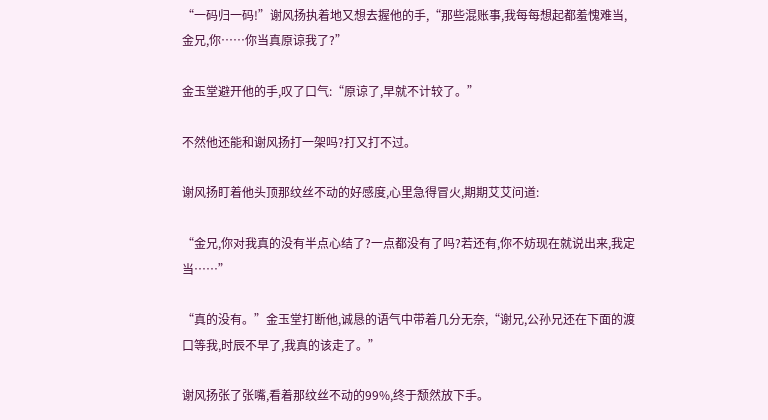“一码归一码!”谢风扬执着地又想去握他的手,“那些混账事,我每每想起都羞愧难当,金兄,你……你当真原谅我了?”

金玉堂避开他的手,叹了口气:“原谅了,早就不计较了。”

不然他还能和谢风扬打一架吗?打又打不过。

谢风扬盯着他头顶那纹丝不动的好感度,心里急得冒火,期期艾艾问道:

“金兄,你对我真的没有半点心结了?一点都没有了吗?若还有,你不妨现在就说出来,我定当……”

“真的没有。”金玉堂打断他,诚恳的语气中带着几分无奈,“谢兄,公孙兄还在下面的渡口等我,时辰不早了,我真的该走了。”

谢风扬张了张嘴,看着那纹丝不动的99%,终于颓然放下手。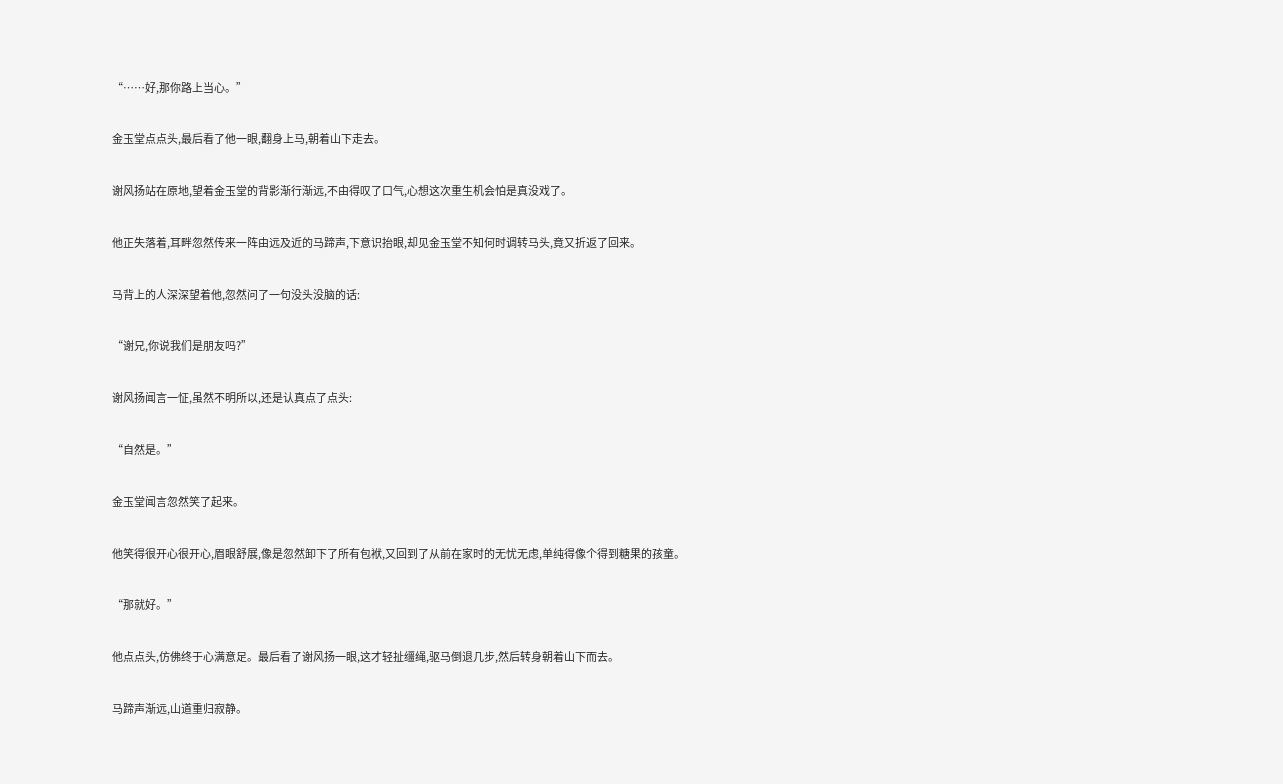“……好,那你路上当心。”

金玉堂点点头,最后看了他一眼,翻身上马,朝着山下走去。

谢风扬站在原地,望着金玉堂的背影渐行渐远,不由得叹了口气,心想这次重生机会怕是真没戏了。

他正失落着,耳畔忽然传来一阵由远及近的马蹄声,下意识抬眼,却见金玉堂不知何时调转马头,竟又折返了回来。

马背上的人深深望着他,忽然问了一句没头没脑的话:

“谢兄,你说我们是朋友吗?”

谢风扬闻言一怔,虽然不明所以,还是认真点了点头:

“自然是。”

金玉堂闻言忽然笑了起来。

他笑得很开心很开心,眉眼舒展,像是忽然卸下了所有包袱,又回到了从前在家时的无忧无虑,单纯得像个得到糖果的孩童。

“那就好。”

他点点头,仿佛终于心满意足。最后看了谢风扬一眼,这才轻扯缰绳,驱马倒退几步,然后转身朝着山下而去。

马蹄声渐远,山道重归寂静。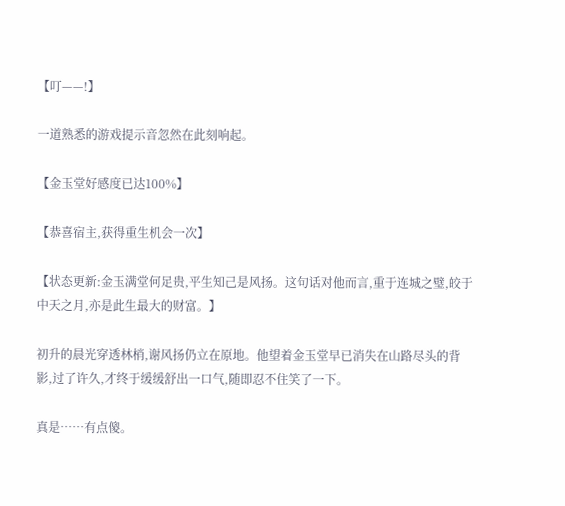【叮——!】

一道熟悉的游戏提示音忽然在此刻响起。

【金玉堂好感度已达100%】

【恭喜宿主,获得重生机会一次】

【状态更新:金玉满堂何足贵,平生知己是风扬。这句话对他而言,重于连城之璧,皎于中天之月,亦是此生最大的财富。】

初升的晨光穿透林梢,谢风扬仍立在原地。他望着金玉堂早已消失在山路尽头的背影,过了许久,才终于缓缓舒出一口气,随即忍不住笑了一下。

真是……有点傻。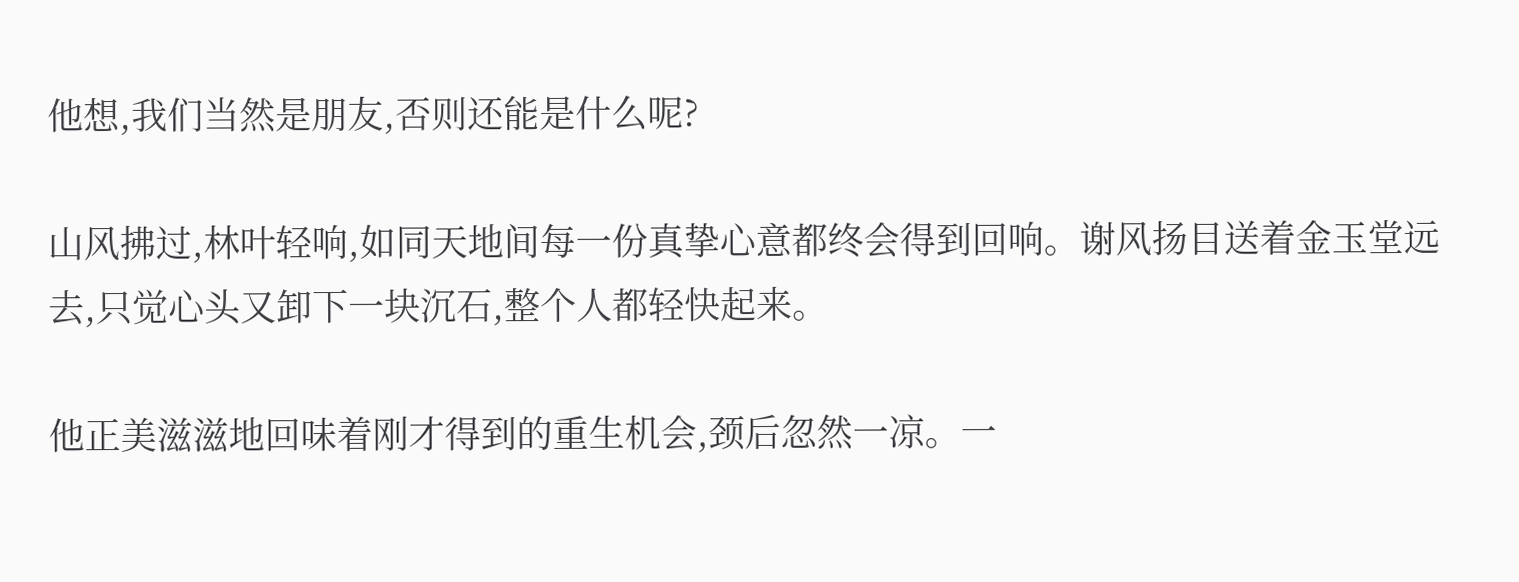他想,我们当然是朋友,否则还能是什么呢?

山风拂过,林叶轻响,如同天地间每一份真挚心意都终会得到回响。谢风扬目送着金玉堂远去,只觉心头又卸下一块沉石,整个人都轻快起来。

他正美滋滋地回味着刚才得到的重生机会,颈后忽然一凉。一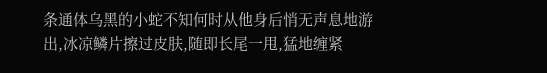条通体乌黑的小蛇不知何时从他身后悄无声息地游出,冰凉鳞片擦过皮肤,随即长尾一甩,猛地缠紧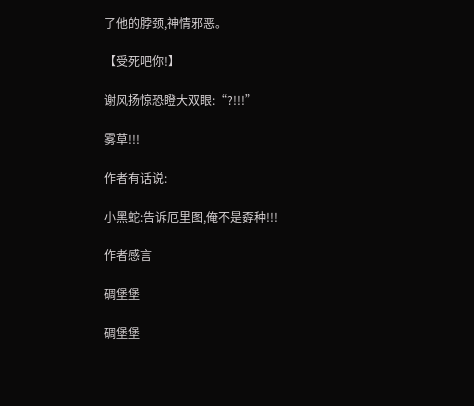了他的脖颈,神情邪恶。

【受死吧你!】

谢风扬惊恐瞪大双眼:“?!!!”

雾草!!!

作者有话说:

小黑蛇:告诉厄里图,俺不是孬种!!!

作者感言

碉堡堡

碉堡堡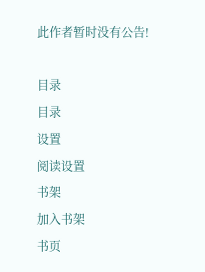此作者暂时没有公告!

目录
目录
设置
阅读设置
书架
加入书架
书页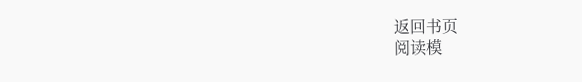返回书页
阅读模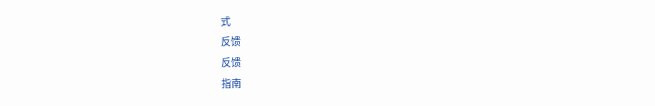式
反馈
反馈
指南